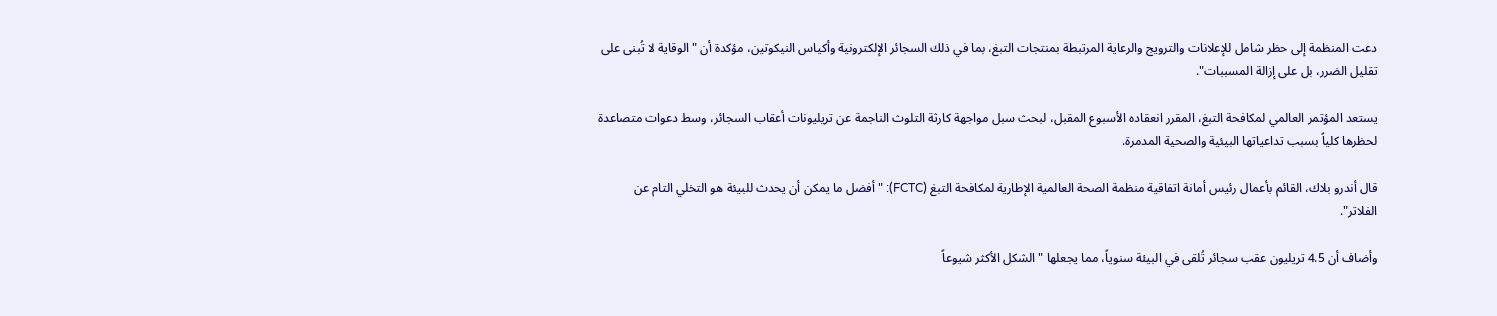دعت المنظمة إلى حظر شامل للإعلانات والترويج والرعاية المرتبطة بمنتجات التبغ، بما في ذلك السجائر الإلكترونية وأكياس النيكوتين، مؤكدة أن "الوقاية لا تُبنى على تقليل الضرر، بل على إزالة المسببات".

يستعد المؤتمر العالمي لمكافحة التبغ، المقرر انعقاده الأسبوع المقبل، لبحث سبل مواجهة كارثة التلوث الناجمة عن تريليونات أعقاب السجائر، وسط دعوات متصاعدة لحظرها كلياً بسبب تداعياتها البيئية والصحية المدمرة.

قال أندرو بلاك، القائم بأعمال رئيس أمانة اتفاقية منظمة الصحة العالمية الإطارية لمكافحة التبغ (FCTC): "أفضل ما يمكن أن يحدث للبيئة هو التخلي التام عن الفلاتر".

وأضاف أن 4.5 تريليون عقب سجائر تُلقى في البيئة سنوياً، مما يجعلها "الشكل الأكثر شيوعاً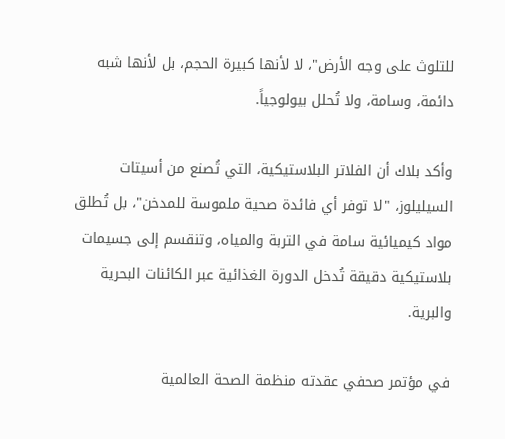للتلوث على وجه الأرض"، لا لأنها كبيرة الحجم، بل لأنها شبه دائمة، وسامة، ولا تُحلل بيولوجياً.

وأكد بلاك أن الفلاتر البلاستيكية، التي تُصنع من أسيتات السيليلوز، "لا توفر أي فائدة صحية ملموسة للمدخن"، بل تُطلق مواد كيميائية سامة في التربة والمياه، وتنقسم إلى جسيمات بلاستيكية دقيقة تُدخل الدورة الغذائية عبر الكائنات البحرية والبرية.

في مؤتمر صحفي عقدته منظمة الصحة العالمية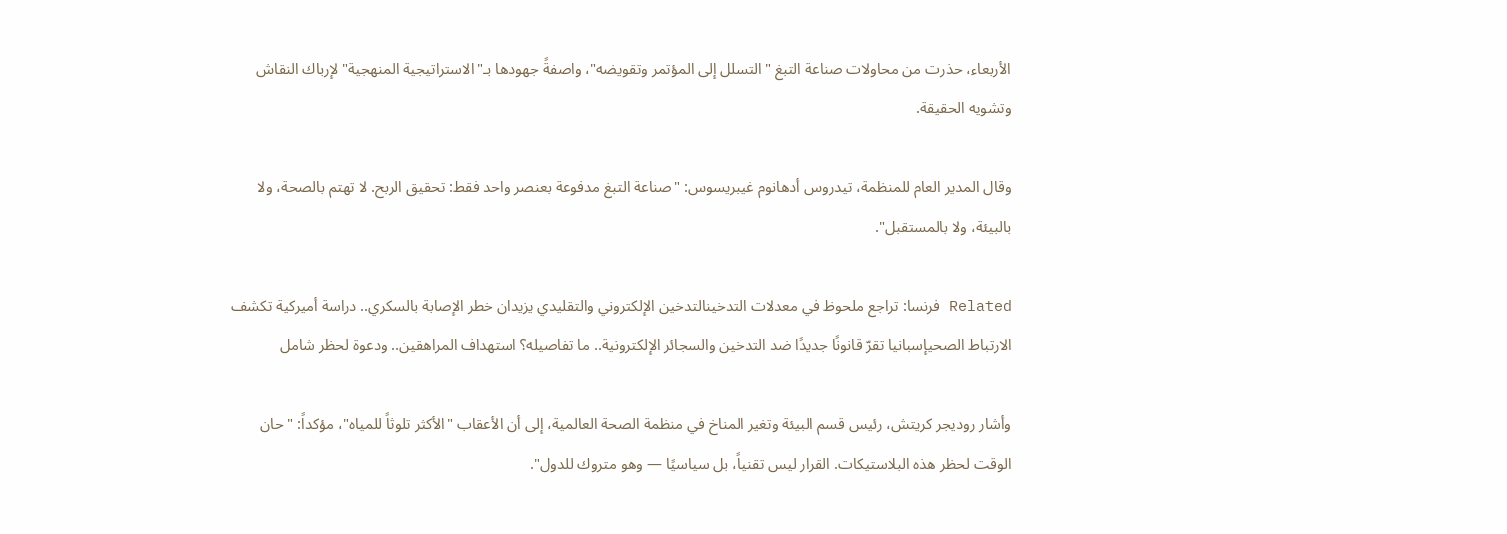الأربعاء، حذرت من محاولات صناعة التبغ "التسلل إلى المؤتمر وتقويضه"، واصفةً جهودها بـ"الاستراتيجية المنهجية" لإرباك النقاش وتشويه الحقيقة.

وقال المدير العام للمنظمة، تيدروس أدهانوم غيبريسوس: "صناعة التبغ مدفوعة بعنصر واحد فقط: تحقيق الربح. لا تهتم بالصحة، ولا بالبيئة، ولا بالمستقبل".

Related فرنسا: تراجع ملحوظ في معدلات التدخينالتدخين الإلكتروني والتقليدي يزيدان خطر الإصابة بالسكري.. دراسة أميركية تكشف الارتباط الصحيإسبانيا تقرّ قانونًا جديدًا ضد التدخين والسجائر الإلكترونية.. ما تفاصيله؟ استهداف المراهقين.. ودعوة لحظر شامل

وأشار روديجر كريتش، رئيس قسم البيئة وتغير المناخ في منظمة الصحة العالمية، إلى أن الأعقاب "الأكثر تلوثاً للمياه"، مؤكداً: "حان الوقت لحظر هذه البلاستيكات. القرار ليس تقنياً، بل سياسيًا — وهو متروك للدول".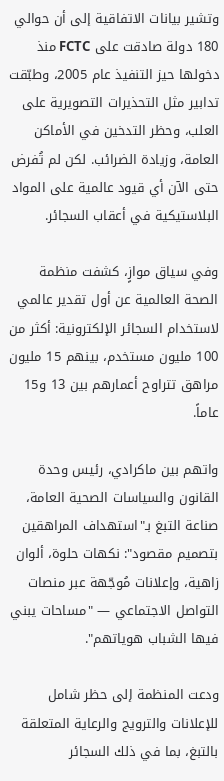وتشير بيانات الاتفاقية إلى أن حوالي 180 دولة صادقت على FCTC منذ دخولها حيز التنفيذ عام 2005، وطبّقت تدابير مثل التحذيرات التصويرية على العلب، وحظر التدخين في الأماكن العامة، وزيادة الضرائب. لكن لم تُفرض حتى الآن أي قيود عالمية على المواد البلاستيكية في أعقاب السجائر.

وفي سياق موازٍ، كشفت منظمة الصحة العالمية عن أول تقدير عالمي لاستخدام السجائر الإلكترونية: أكثر من 100 مليون مستخدم، بينهم 15 مليون مراهق تتراوح أعمارهم بين 13 و15 عاماً.

واتهم بين ماكرادي، رئيس وحدة القانون والسياسات الصحية العامة، صناعة التبغ بـ"استهداف المراهقين بتصميم مقصود": نكهات حلوة، ألوان زاهية، وإعلانات مُوجّهة عبر منصات التواصل الاجتماعي — "مساحات يبني فيها الشباب هوياتهم".

ودعت المنظمة إلى حظر شامل للإعلانات والترويج والرعاية المتعلقة بالتبغ، بما في ذلك السجائر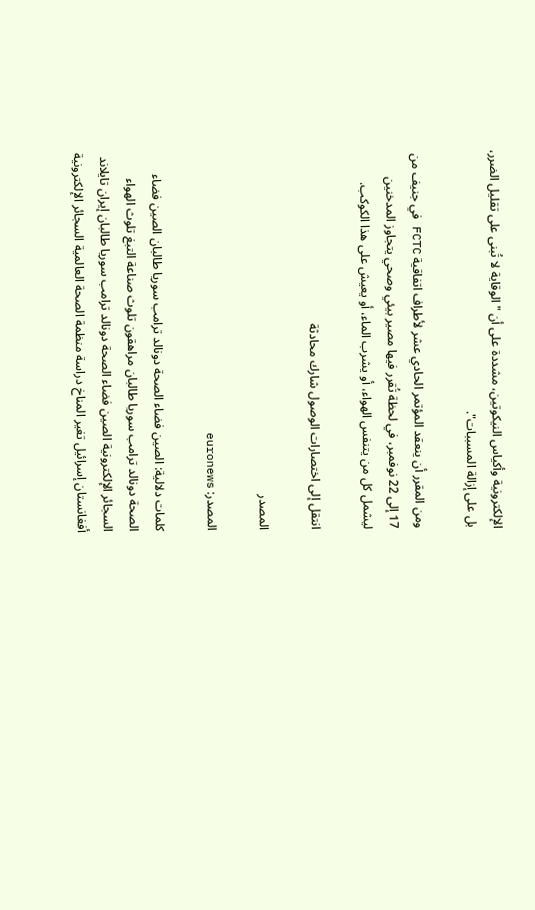الإلكترونية وأكياس النيكوتين، مشددة على أن "الوقاية لا تُبنى على تقليل الضرر، بل على إزالة المسببات".

ومن المقرر أن ينعقد المؤتمر الحادي عشر لأطراف اتفاقية FCTC في جنيف من 17 إلى 22 نوفمبر، في لحظة تُقرر فيها مصير بيئي وصحي يتجاوز المدخنين ليشمل كل من يتنفس الهواء، أو يشرب الماء، أو يعيش على هذا الكوكب.

انتقل إلى اختصارات الوصول شارك محادثة

المصدر

المصدر: euronews

كلمات دلالية: الصين فضاء الصحة دونالد ترامب سوريا طالبان الصين فضاء الصحة دونالد ترامب سوريا طالبان مراهقون تلوث صناعة التبغ تلوث الهواء السجائر الإلكترونية الصين فضاء الصحة دونالد ترامب سوريا طالبان إيران تايلاند أفغانستان إسرائيل تغير المناخ دراسة منظمة الصحة العالمیة السجائر الإلکترونیة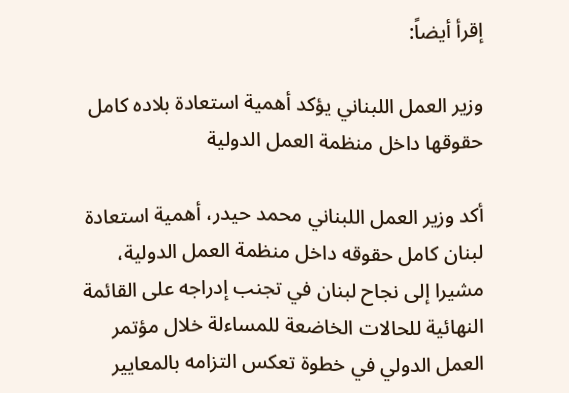إقرأ أيضاً:

وزير العمل اللبناني يؤكد أهمية استعادة بلاده كامل حقوقها داخل منظمة العمل الدولية

أكد وزير العمل اللبناني محمد حيدر، أهمية استعادة لبنان كامل حقوقه داخل منظمة العمل الدولية، مشيرا إلى نجاح لبنان في تجنب إدراجه على القائمة النهائية للحالات الخاضعة للمساءلة خلال مؤتمر العمل الدولي في خطوة تعكس التزامه بالمعايير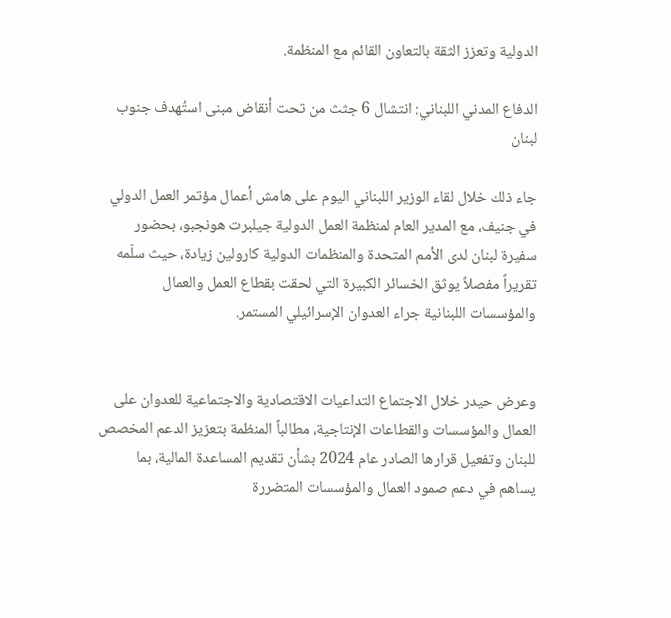الدولية وتعزز الثقة بالتعاون القائم مع المنظمة.

الدفاع المدني اللبناني: انتشال 6 جثث من تحت أنقاض مبنى استُهدف جنوب لبنان

جاء ذلك خلال لقاء الوزير اللبناني اليوم على هامش أعمال مؤتمر العمل الدولي في جنيف، مع المدير العام لمنظمة العمل الدولية جيلبرت هونجبو، بحضور سفيرة لبنان لدى الأمم المتحدة والمنظمات الدولية كارولين زيادة، حيث سلّمه تقريراً مفصلاً يوثق الخسائر الكبيرة التي لحقت بقطاع العمل والعمال والمؤسسات اللبنانية جراء العدوان الإسرائيلي المستمر.


وعرض حيدر خلال الاجتماع التداعيات الاقتصادية والاجتماعية للعدوان على العمال والمؤسسات والقطاعات الإنتاجية، مطالباً المنظمة بتعزيز الدعم المخصص للبنان وتفعيل قرارها الصادر عام 2024 بشأن تقديم المساعدة المالية، بما يساهم في دعم صمود العمال والمؤسسات المتضررة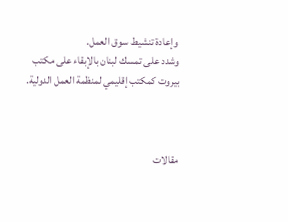وإعادة تنشيط سوق العمل.
وشدد على تمسك لبنان بالإبقاء على مكتب بيروت كمكتب إقليمي لمنظمة العمل الدولية.



مقالات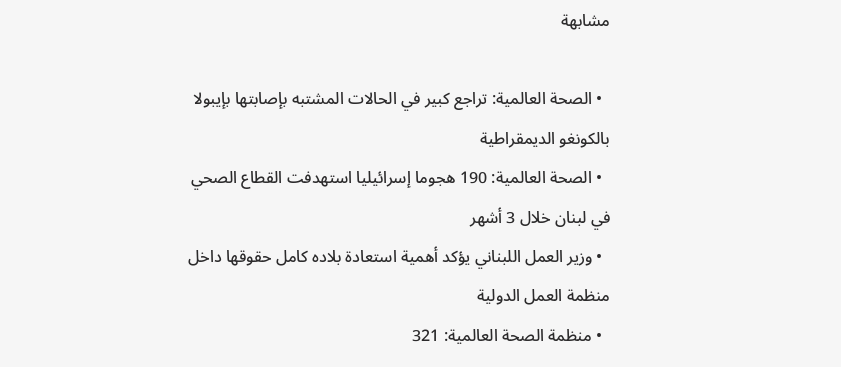مشابهة

  • الصحة العالمية: تراجع كبير في الحالات المشتبه بإصابتها بإيبولا بالكونغو الديمقراطية
  • الصحة العالمية: 190 هجوما إسرائيليا استهدفت القطاع الصحي في لبنان خلال 3 أشهر
  • وزير العمل اللبناني يؤكد أهمية استعادة بلاده كامل حقوقها داخل منظمة العمل الدولية
  • منظمة الصحة العالمية: 321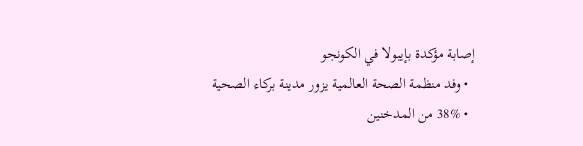إصابة مؤكدة بإيبولا في الكونجو
  • وفد منظمة الصحة العالمية يزور مدينة بركاء الصحية
  • 38% من المدخنين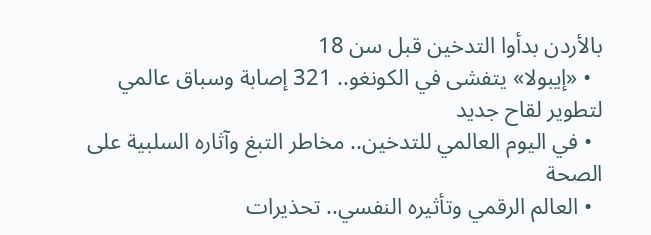بالأردن بدأوا التدخين قبل سن 18
  • «إيبولا» يتفشى في الكونغو.. 321 إصابة وسباق عالمي لتطوير لقاح جديد
  • في اليوم العالمي للتدخين.. مخاطر التبغ وآثاره السلبية على الصحة
  • العالم الرقمي وتأثيره النفسي.. تحذيرات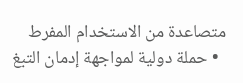متصاعدة من الاستخدام المفرط
  • حملة دولية لمواجهة إدمان التبغ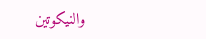والنيكوتين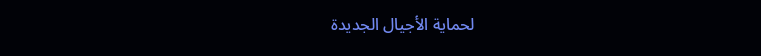لحماية الأجيال الجديدة